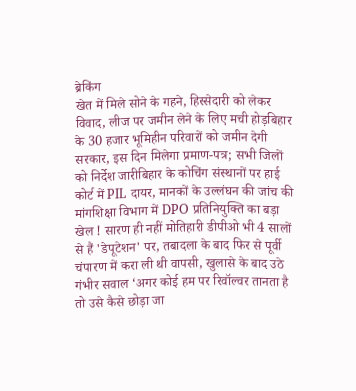ब्रेकिंग
खेत में मिले सोने के गहने, हिस्सेदारी को लेकर विवाद, लीज पर जमीन लेने के लिए मची होड़बिहार के 30 हजार भूमिहीन परिवारों को जमीन देगी सरकार, इस दिन मिलेगा प्रमाण-पत्र; सभी जिलों को निर्देश जारीबिहार के कोचिंग संस्थानों पर हाई कोर्ट में PIL दायर, मानकों के उल्लंघन की जांच की मांगशिक्षा विभाग में DPO प्रतिनियुक्ति का बड़ा खेल ! सारण ही नहीं मोतिहारी डीपीओ भी 4 सालों से हैं 'डेपूटेशन' पर, तबादला के बाद फिर से पूर्वी चंपारण में करा ली थी वापसी, खुलासे के बाद उठे गंभीर सवाल ‘अगर कोई हम पर रिवॉल्वर तानता है तो उसे कैसे छोड़ा जा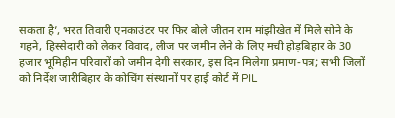सकता है’, भरत तिवारी एनकाउंटर पर फिर बोले जीतन राम मांझीखेत में मिले सोने के गहने, हिस्सेदारी को लेकर विवाद, लीज पर जमीन लेने के लिए मची होड़बिहार के 30 हजार भूमिहीन परिवारों को जमीन देगी सरकार, इस दिन मिलेगा प्रमाण-पत्र; सभी जिलों को निर्देश जारीबिहार के कोचिंग संस्थानों पर हाई कोर्ट में PIL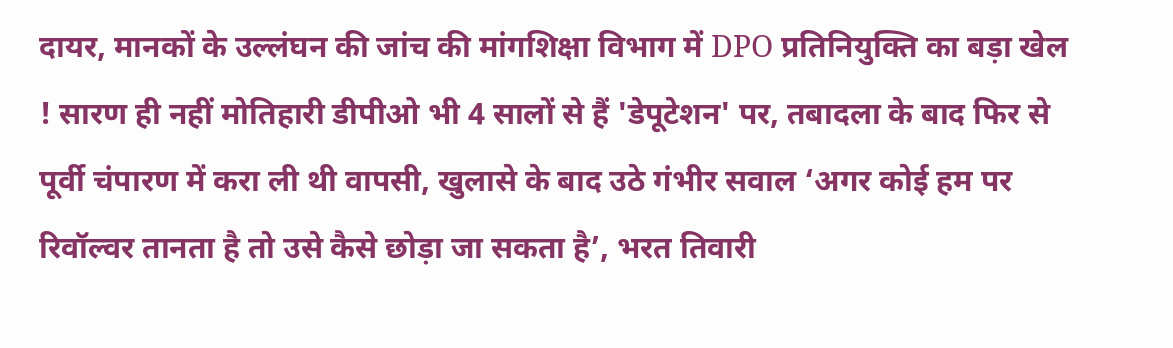दायर, मानकों के उल्लंघन की जांच की मांगशिक्षा विभाग में DPO प्रतिनियुक्ति का बड़ा खेल ! सारण ही नहीं मोतिहारी डीपीओ भी 4 सालों से हैं 'डेपूटेशन' पर, तबादला के बाद फिर से पूर्वी चंपारण में करा ली थी वापसी, खुलासे के बाद उठे गंभीर सवाल ‘अगर कोई हम पर रिवॉल्वर तानता है तो उसे कैसे छोड़ा जा सकता है’, भरत तिवारी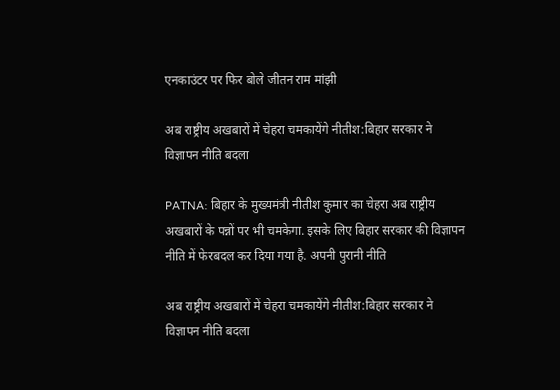एनकाउंटर पर फिर बोले जीतन राम मांझी

अब राष्ट्रीय अखबारों में चेहरा चमकायेंगे नीतीश:बिहार सरकार ने विज्ञापन नीति बदला

PATNA: बिहार के मुख्यमंत्री नीतीश कुमार का चेहरा अब राष्ट्रीय अखबारों के पन्नों पर भी चमकेगा. इसके लिए बिहार सरकार की विज्ञापन नीति में फेरबदल कर दिया गया है. अपनी पुरानी नीति

अब राष्ट्रीय अखबारों में चेहरा चमकायेंगे नीतीश:बिहार सरकार ने विज्ञापन नीति बदला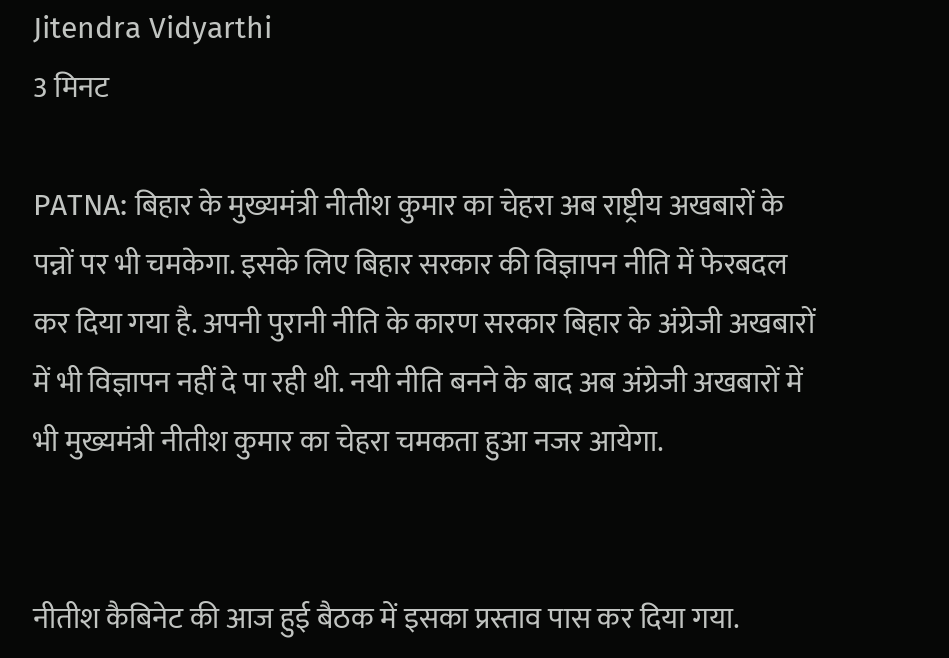Jitendra Vidyarthi
3 मिनट

PATNA: बिहार के मुख्यमंत्री नीतीश कुमार का चेहरा अब राष्ट्रीय अखबारों के पन्नों पर भी चमकेगा. इसके लिए बिहार सरकार की विज्ञापन नीति में फेरबदल कर दिया गया है. अपनी पुरानी नीति के कारण सरकार बिहार के अंग्रेजी अखबारों में भी विज्ञापन नहीं दे पा रही थी. नयी नीति बनने के बाद अब अंग्रेजी अखबारों में भी मुख्यमंत्री नीतीश कुमार का चेहरा चमकता हुआ नजर आयेगा.


नीतीश कैबिनेट की आज हुई बैठक में इसका प्रस्ताव पास कर दिया गया.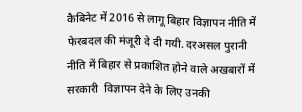कैबिनेट में 2016 से लागू बिहार विज्ञापन नीति में फेरबदल की मंजूरी दे दी गयी. दरअसल पुरानी नीति में बिहार से प्रकाशित होने वाले अखबारों में सरकारी  विज्ञापन देने के लिए उनकी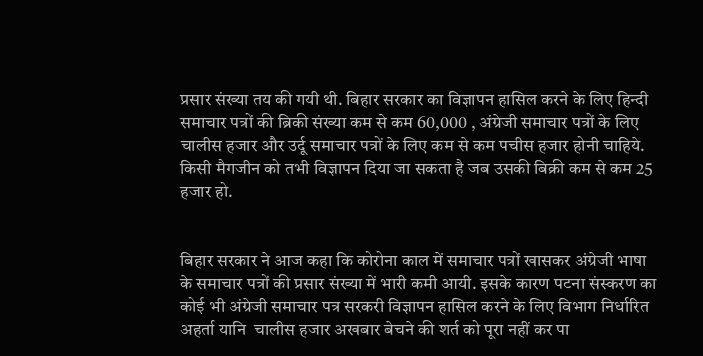प्रसार संख्या तय की गयी थी. बिहार सरकार का विज्ञापन हासिल करने के लिए हिन्दी समाचार पत्रों की ब्रिकी संख्या कम से कम 60,000 , अंग्रेजी समाचार पत्रों के लिए चालीस हजार और उर्दू समाचार पत्रों के लिए कम से कम पचीस हजार होनी चाहिये. किसी मैगजीन को तभी विज्ञापन दिया जा सकता है जब उसकी बिक्री कम से कम 25 हजार हो.


बिहार सरकार ने आज कहा कि कोरोना काल में समाचार पत्रों खासकर अंग्रेजी भाषा के समाचार पत्रों की प्रसार संख्या में भारी कमी आयी. इसके कारण पटना संस्करण का कोई भी अंग्रेजी समाचार पत्र सरकरी विज्ञापन हासिल करने के लिए विभाग निर्धारित अहर्ता यानि  चालीस हजार अखबार बेचने की शर्त को पूरा नहीं कर पा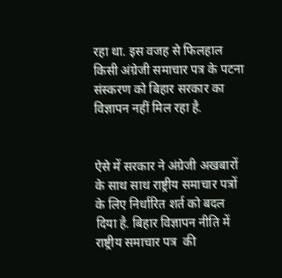रहा था. इस वजह से फिलहाल किसी अंग्रेजी समाचार पत्र के पटना संस्करण को बिहार सरकार का विज्ञापन नहीं मिल रहा है.


ऐसे में सरकार ने अंग्रेजी अखबारों के साथ साथ राष्ट्रीय समाचार पत्रों के लिए निर्धारित शर्त को बदल दिया है. बिहार विज्ञापन नीति में राष्ट्रीय समाचार पत्र  की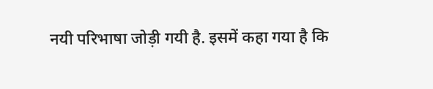नयी परिभाषा जोड़ी गयी है. इसमें कहा गया है कि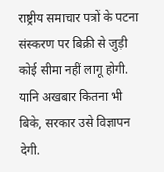राष्ट्रीय समाचार पत्रों के पटना संस्करण पर बिक्री से जुड़ी कोई सीमा नहीं लागू होगी. यानि अखबार कितना भी बिके, सरकार उसे विज्ञापन देगी.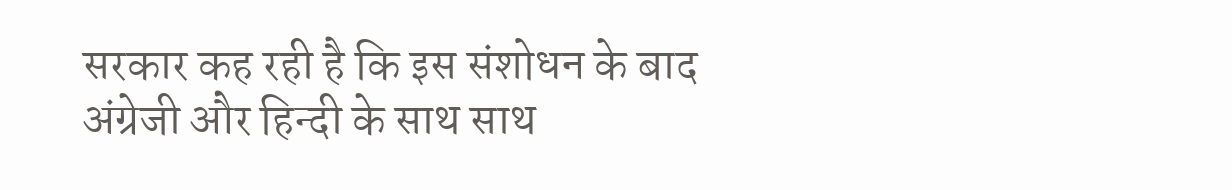सरकार कह रही है कि इस संशोधन के बाद अंग्रेजी और हिन्दी के साथ साथ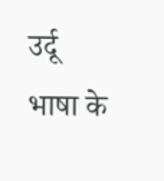उर्दू भाषा के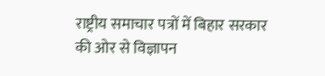राष्ट्रीय समाचार पत्रों में बिहार सरकार की ओर से विज्ञापन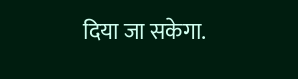दिया जा सकेगा.